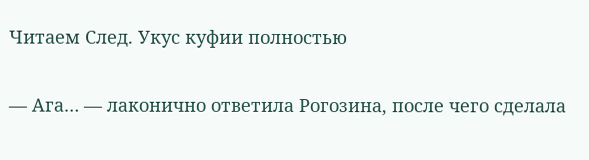Читаем След. Укус куфии полностью

— Ага… — лаконично ответила Рогозина, после чего сделала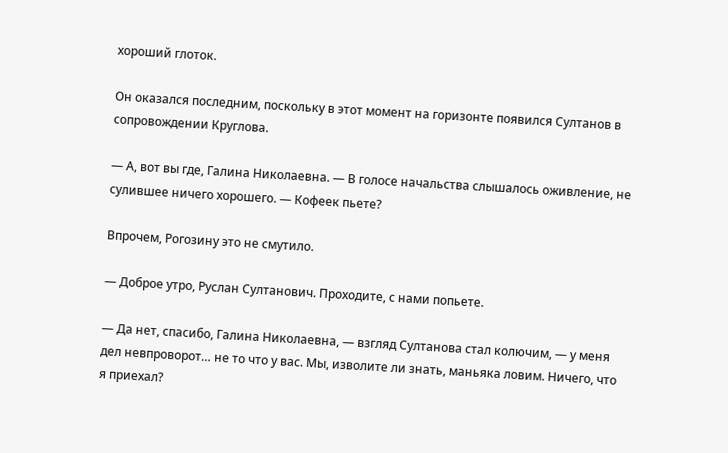хороший глоток.

Он оказался последним, поскольку в этот момент на горизонте появился Султанов в сопровождении Круглова.

— А, вот вы где, Галина Николаевна. — В голосе начальства слышалось оживление, не сулившее ничего хорошего. — Кофеек пьете?

Впрочем, Рогозину это не смутило.

— Доброе утро, Руслан Султанович. Проходите, с нами попьете.

— Да нет, спасибо, Галина Николаевна, — взгляд Султанова стал колючим, — у меня дел невпроворот… не то что у вас. Мы, изволите ли знать, маньяка ловим. Ничего, что я приехал?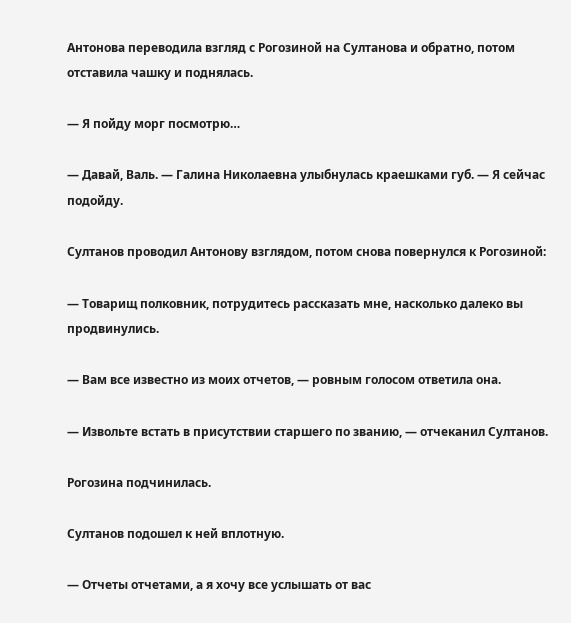Антонова переводила взгляд с Рогозиной на Султанова и обратно, потом отставила чашку и поднялась.

— Я пойду морг посмотрю…

— Давай, Валь. — Галина Николаевна улыбнулась краешками губ. — Я сейчас подойду.

Султанов проводил Антонову взглядом, потом снова повернулся к Рогозиной:

— Товарищ полковник, потрудитесь рассказать мне, насколько далеко вы продвинулись.

— Вам все известно из моих отчетов, — ровным голосом ответила она.

— Извольте встать в присутствии старшего по званию, — отчеканил Султанов.

Рогозина подчинилась.

Султанов подошел к ней вплотную.

— Отчеты отчетами, а я хочу все услышать от вас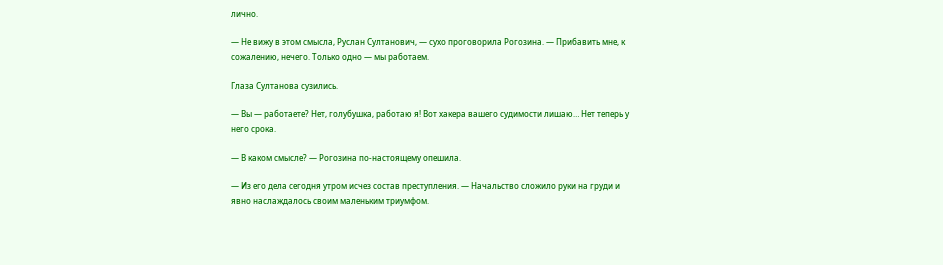лично.

— Не вижу в этом смысла, Руслан Султанович, — сухо проговорила Рогозина. — Прибавить мне, к сожалению, нечего. Только одно — мы работаем.

Глаза Султанова сузились.

— Вы — работаете? Нет, голубушка, работаю я! Вот хакера вашего судимости лишаю… Нет теперь у него срока.

— В каком смысле? — Рогозина по-настоящему опешила.

— Из его дела сегодня утром исчез состав преступления. — Начальство сложило руки на груди и явно наслаждалось своим маленьким триумфом.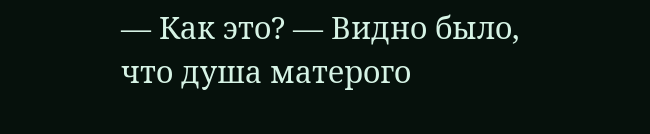— Как это? — Видно было, что душа матерого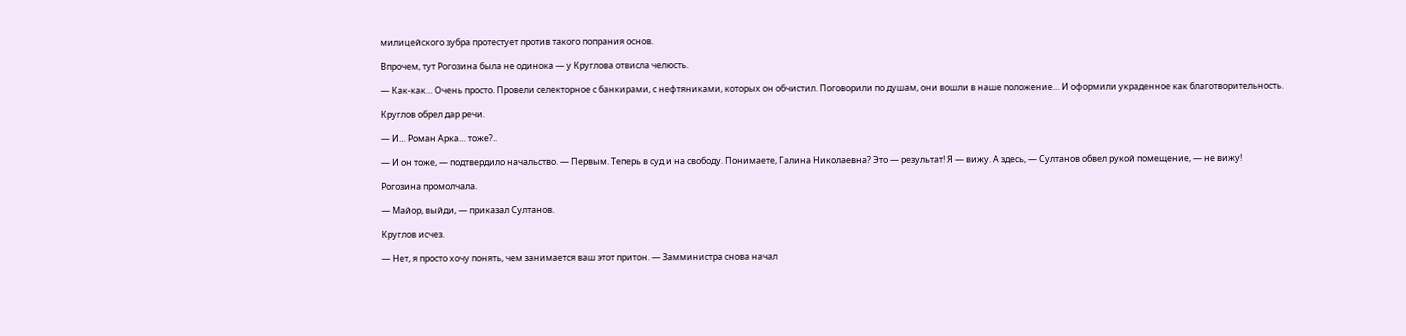милицейского зубра протестует против такого попрания основ.

Впрочем, тут Рогозина была не одинока — у Круглова отвисла челюсть.

— Как-как… Очень просто. Провели селекторное с банкирами, с нефтяниками, которых он обчистил. Поговорили по душам, они вошли в наше положение… И оформили украденное как благотворительность.

Круглов обрел дар речи.

— И… Роман Арка… тоже?..

— И он тоже, — подтвердило начальство. — Первым. Теперь в суд и на свободу. Понимаете, Галина Николаевна? Это — результат! Я — вижу. А здесь, — Султанов обвел рукой помещение, — не вижу!

Рогозина промолчала.

— Майор, выйди, — приказал Султанов.

Круглов исчез.

— Нет, я просто хочу понять, чем занимается ваш этот притон. — Замминистра снова начал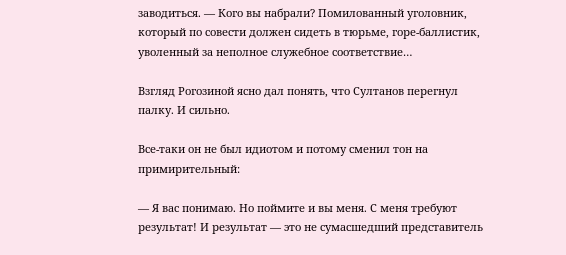заводиться. — Кого вы набрали? Помилованный уголовник, который по совести должен сидеть в тюрьме, горе-баллистик, уволенный за неполное служебное соответствие…

Взгляд Рогозиной ясно дал понять, что Султанов перегнул палку. И сильно.

Все-таки он не был идиотом и потому сменил тон на примирительный:

— Я вас понимаю. Но поймите и вы меня. С меня требуют результат! И результат — это не сумасшедший представитель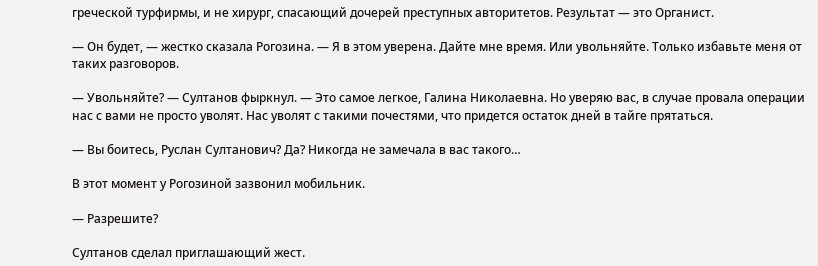греческой турфирмы, и не хирург, спасающий дочерей преступных авторитетов. Результат — это Органист.

— Он будет, — жестко сказала Рогозина. — Я в этом уверена. Дайте мне время. Или увольняйте. Только избавьте меня от таких разговоров.

— Увольняйте? — Султанов фыркнул. — Это самое легкое, Галина Николаевна. Но уверяю вас, в случае провала операции нас с вами не просто уволят. Нас уволят с такими почестями, что придется остаток дней в тайге прятаться.

— Вы боитесь, Руслан Султанович? Да? Никогда не замечала в вас такого…

В этот момент у Рогозиной зазвонил мобильник.

— Разрешите?

Султанов сделал приглашающий жест.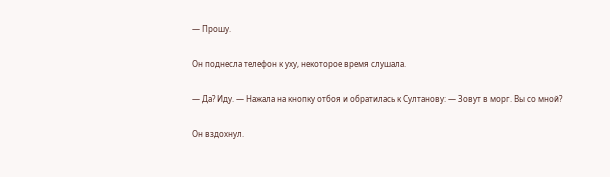— Прошу.

Он поднесла телефон к уху, некоторое время слушала.

— Да? Иду. — Нажала на кнопку отбоя и обратилась к Султанову: — Зовут в морг. Вы со мной?

Он вздохнул.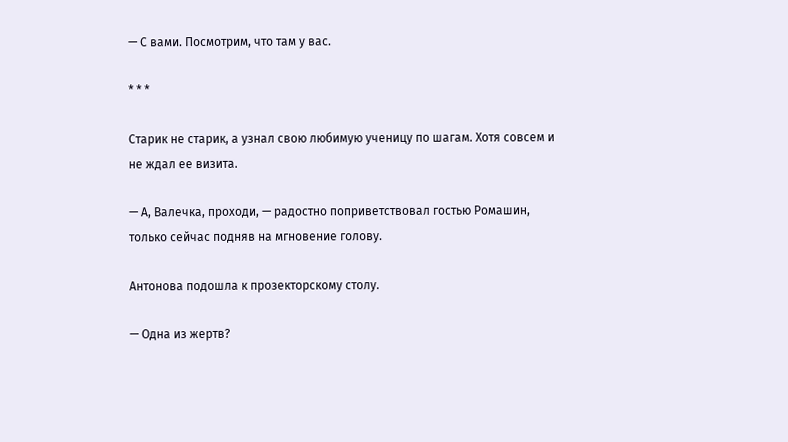— С вами. Посмотрим, что там у вас.

* * *

Старик не старик, а узнал свою любимую ученицу по шагам. Хотя совсем и не ждал ее визита.

— А, Валечка, проходи, — радостно поприветствовал гостью Ромашин, только сейчас подняв на мгновение голову.

Антонова подошла к прозекторскому столу.

— Одна из жертв?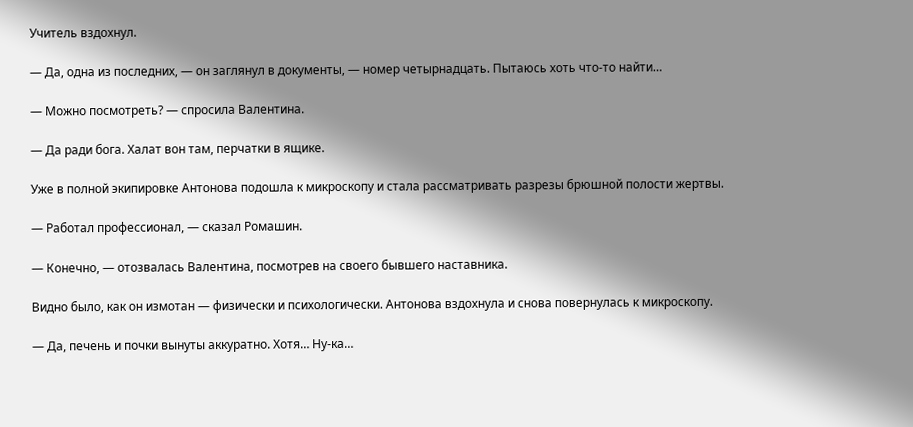Учитель вздохнул.

— Да, одна из последних, — он заглянул в документы, — номер четырнадцать. Пытаюсь хоть что-то найти…

— Можно посмотреть? — спросила Валентина.

— Да ради бога. Халат вон там, перчатки в ящике.

Уже в полной экипировке Антонова подошла к микроскопу и стала рассматривать разрезы брюшной полости жертвы.

— Работал профессионал, — сказал Ромашин.

— Конечно, — отозвалась Валентина, посмотрев на своего бывшего наставника.

Видно было, как он измотан — физически и психологически. Антонова вздохнула и снова повернулась к микроскопу.

— Да, печень и почки вынуты аккуратно. Хотя… Ну-ка…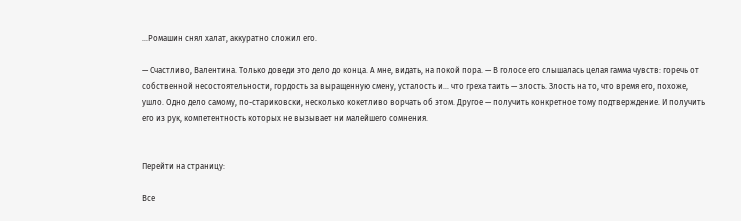…Ромашин снял халат, аккуратно сложил его.

— Счастливо, Валентина. Только доведи это дело до конца. А мне, видать, на покой пора. — В голосе его слышалась целая гамма чувств: горечь от собственной несостоятельности, гордость за выращенную смену, усталость и… что греха таить — злость. Злость на то, что время его, похоже, ушло. Одно дело самому, по-стариковски, несколько кокетливо ворчать об этом. Другое — получить конкретное тому подтверждение. И получить его из рук, компетентность которых не вызывает ни малейшего сомнения.


Перейти на страницу:

Все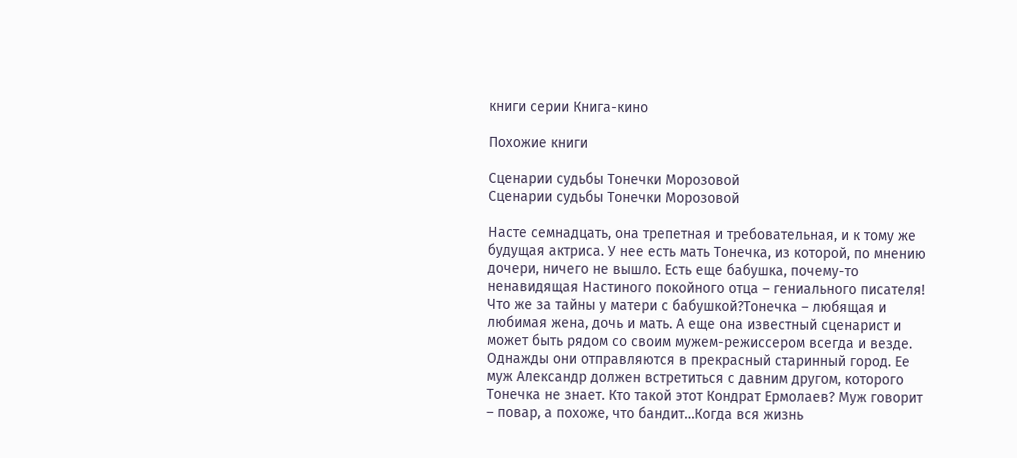книги серии Книга-кино

Похожие книги

Сценарии судьбы Тонечки Морозовой
Сценарии судьбы Тонечки Морозовой

Насте семнадцать, она трепетная и требовательная, и к тому же будущая актриса. У нее есть мать Тонечка, из которой, по мнению дочери, ничего не вышло. Есть еще бабушка, почему-то ненавидящая Настиного покойного отца – гениального писателя! Что же за тайны у матери с бабушкой?Тонечка – любящая и любимая жена, дочь и мать. А еще она известный сценарист и может быть рядом со своим мужем-режиссером всегда и везде. Однажды они отправляются в прекрасный старинный город. Ее муж Александр должен встретиться с давним другом, которого Тонечка не знает. Кто такой этот Кондрат Ермолаев? Муж говорит – повар, а похоже, что бандит…Когда вся жизнь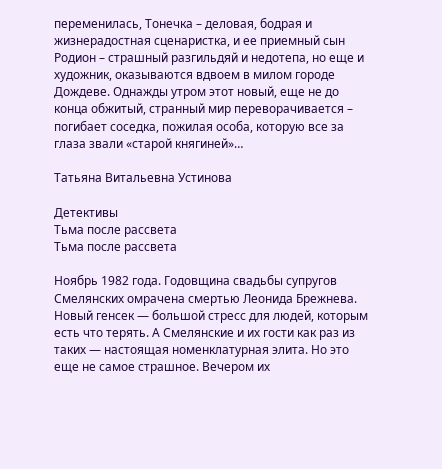переменилась, Тонечка – деловая, бодрая и жизнерадостная сценаристка, и ее приемный сын Родион – страшный разгильдяй и недотепа, но еще и художник, оказываются вдвоем в милом городе Дождеве. Однажды утром этот новый, еще не до конца обжитый, странный мир переворачивается – погибает соседка, пожилая особа, которую все за глаза звали «старой княгиней»…

Татьяна Витальевна Устинова

Детективы
Тьма после рассвета
Тьма после рассвета

Ноябрь 1982 года. Годовщина свадьбы супругов Смелянских омрачена смертью Леонида Брежнева. Новый генсек — большой стресс для людей, которым есть что терять. А Смелянские и их гости как раз из таких — настоящая номенклатурная элита. Но это еще не самое страшное. Вечером их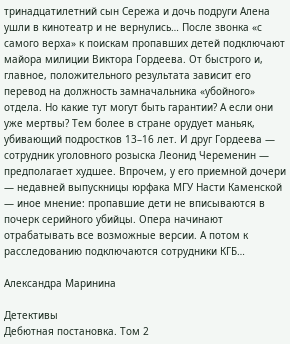тринадцатилетний сын Сережа и дочь подруги Алена ушли в кинотеатр и не вернулись… После звонка «с самого верха» к поискам пропавших детей подключают майора милиции Виктора Гордеева. От быстрого и, главное, положительного результата зависит его перевод на должность замначальника «убойного» отдела. Но какие тут могут быть гарантии? А если они уже мертвы? Тем более в стране орудует маньяк, убивающий подростков 13–16 лет. И друг Гордеева — сотрудник уголовного розыска Леонид Череменин — предполагает худшее. Впрочем, у его приемной дочери — недавней выпускницы юрфака МГУ Насти Каменской — иное мнение: пропавшие дети не вписываются в почерк серийного убийцы. Опера начинают отрабатывать все возможные версии. А потом к расследованию подключаются сотрудники КГБ…

Александра Маринина

Детективы
Дебютная постановка. Том 2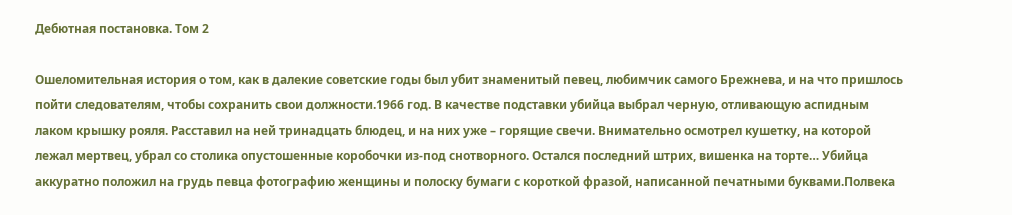Дебютная постановка. Том 2

Ошеломительная история о том, как в далекие советские годы был убит знаменитый певец, любимчик самого Брежнева, и на что пришлось пойти следователям, чтобы сохранить свои должности.1966 год. В качестве подставки убийца выбрал черную, отливающую аспидным лаком крышку рояля. Расставил на ней тринадцать блюдец, и на них уже – горящие свечи. Внимательно осмотрел кушетку, на которой лежал мертвец, убрал со столика опустошенные коробочки из-под снотворного. Остался последний штрих, вишенка на торте… Убийца аккуратно положил на грудь певца фотографию женщины и полоску бумаги с короткой фразой, написанной печатными буквами.Полвека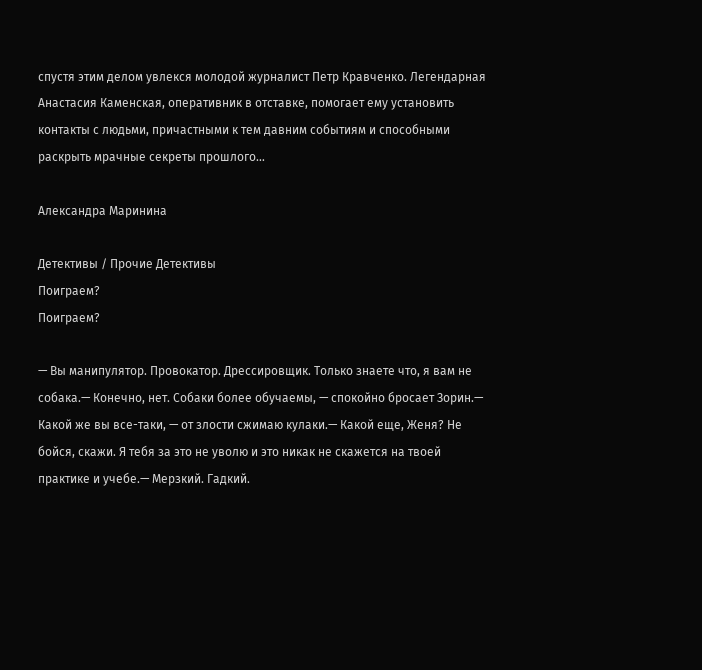спустя этим делом увлекся молодой журналист Петр Кравченко. Легендарная Анастасия Каменская, оперативник в отставке, помогает ему установить контакты с людьми, причастными к тем давним событиям и способными раскрыть мрачные секреты прошлого…

Александра Маринина

Детективы / Прочие Детективы
Поиграем?
Поиграем?

— Вы манипулятор. Провокатор. Дрессировщик. Только знаете что, я вам не собака.— Конечно, нет. Собаки более обучаемы, — спокойно бросает Зорин.— Какой же вы все-таки, — от злости сжимаю кулаки.— Какой еще, Женя? Не бойся, скажи. Я тебя за это не уволю и это никак не скажется на твоей практике и учебе.— Мерзкий. Гадкий.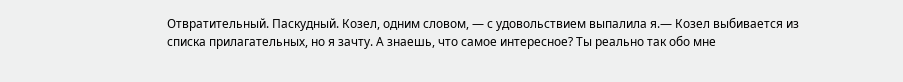Отвратительный. Паскудный. Козел, одним словом, — с удовольствием выпалила я.— Козел выбивается из списка прилагательных, но я зачту. А знаешь, что самое интересное? Ты реально так обо мне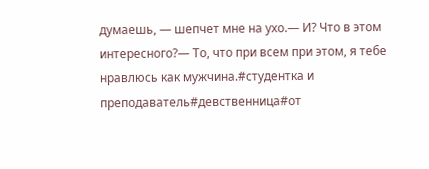думаешь, — шепчет мне на ухо.— И? Что в этом интересного?— То, что при всем при этом, я тебе нравлюсь как мужчина.#студентка и преподаватель#девственница#от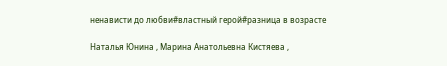ненависти до любви#властный герой#разница в возрасте

Наталья Юнина , Марина Анатольевна Кистяева ,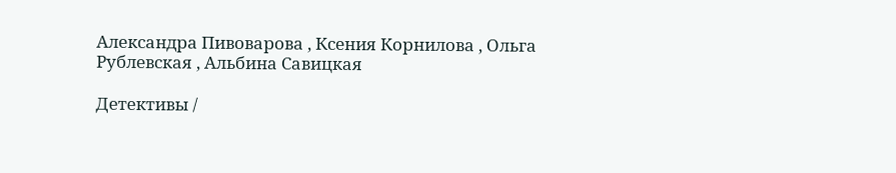Александра Пивоварова , Ксения Корнилова , Ольга Рублевская , Альбина Савицкая

Детективы /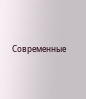Современные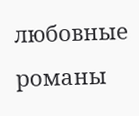любовные романы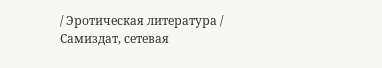/ Эротическая литература / Самиздат, сетевая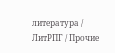литература / ЛитРПГ / Прочие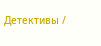Детективы /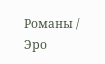Романы / Эро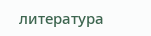литература